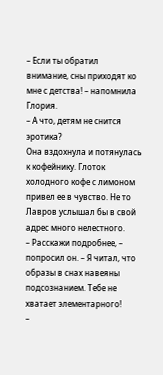– Если ты обратил внимание, сны приходят ко мне с детства! – напомнила Глория.
– А что, детям не снится эротика?
Она вздохнула и потянулась к кофейнику. Глоток холодного кофе с лимоном привел ее в чувство. Не то Лавров услышал бы в свой адрес много нелестного.
– Расскажи подробнее, – попросил он. – Я читал, что образы в снах навеяны подсознанием. Тебе не хватает элементарного!
–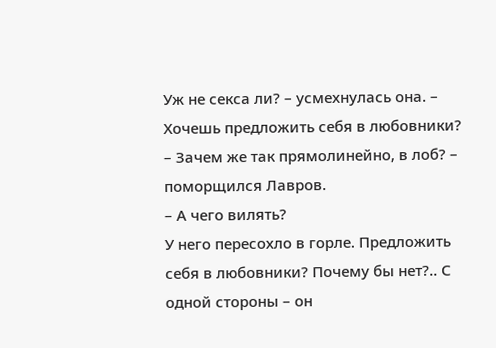Уж не секса ли? – усмехнулась она. – Хочешь предложить себя в любовники?
– Зачем же так прямолинейно, в лоб? – поморщился Лавров.
– А чего вилять?
У него пересохло в горле. Предложить себя в любовники? Почему бы нет?.. С одной стороны – он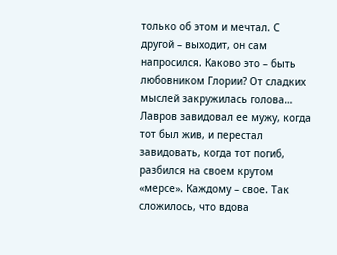только об этом и мечтал. С другой – выходит, он сам напросился. Каково это – быть любовником Глории? От сладких мыслей закружилась голова…
Лавров завидовал ее мужу, когда тот был жив, и перестал завидовать, когда тот погиб, разбился на своем крутом «мерсе». Каждому – свое. Так сложилось, что вдова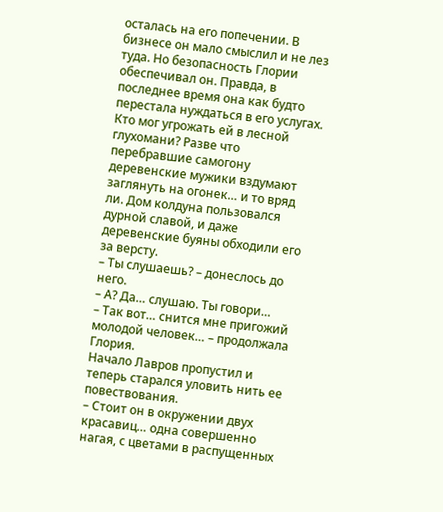осталась на его попечении. В бизнесе он мало смыслил и не лез туда. Но безопасность Глории обеспечивал он. Правда, в последнее время она как будто перестала нуждаться в его услугах. Кто мог угрожать ей в лесной глухомани? Разве что перебравшие самогону деревенские мужики вздумают заглянуть на огонек… и то вряд ли. Дом колдуна пользовался дурной славой, и даже деревенские буяны обходили его за версту.
– Ты слушаешь? – донеслось до него.
– А? Да… слушаю. Ты говори…
– Так вот… снится мне пригожий молодой человек… – продолжала Глория.
Начало Лавров пропустил и теперь старался уловить нить ее повествования.
– Стоит он в окружении двух красавиц… одна совершенно нагая, с цветами в распущенных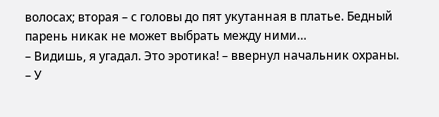волосах; вторая – с головы до пят укутанная в платье. Бедный парень никак не может выбрать между ними…
– Видишь, я угадал. Это эротика! – ввернул начальник охраны.
– У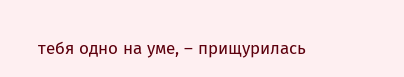тебя одно на уме, – прищурилась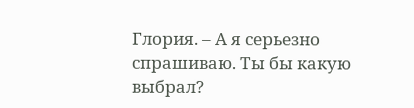Глория. – А я серьезно спрашиваю. Ты бы какую выбрал?